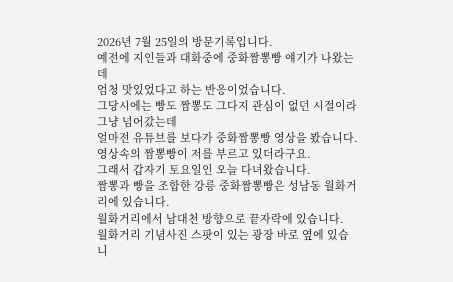2026년 7월 25일의 방문기록입니다.
예전에 지인들과 대화중에 중화짬뽕빵 얘기가 나왔는데
엄청 맛있었다고 하는 반응이었습니다.
그당시에는 빵도 짬뽕도 그다지 관심이 없던 시절이라 그냥 넘어갔는데
얼마전 유튜브를 보다가 중화짬뽕빵 영상을 봤습니다.
영상속의 짬뽕빵이 저를 부르고 있더라구요.
그래서 갑자기 토요일인 오늘 다녀왔습니다.
짬뽕과 빵을 조합한 강릉 중화짬뽕빵은 성남동 월화거리에 있습니다.
월화거리에서 남대천 방향으로 끝자락에 있습니다.
월화거리 기념사진 스팟이 있는 광장 바로 옆에 있습니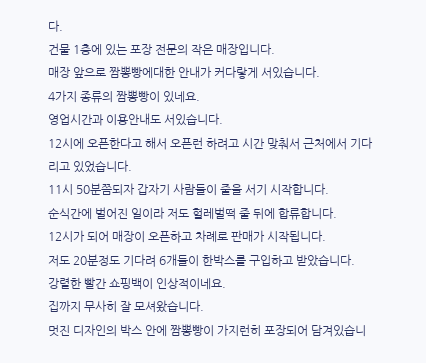다.
건물 1층에 있는 포장 전문의 작은 매장입니다.
매장 앞으로 짬뽕빵에대한 안내가 커다랗게 서있습니다.
4가지 종류의 짬뽕빵이 있네요.
영업시간과 이용안내도 서있습니다.
12시에 오픈한다고 해서 오픈런 하려고 시간 맞춰서 근처에서 기다리고 있었습니다.
11시 50분쯤되자 갑자기 사람들이 줄을 서기 시작합니다.
순식간에 벌어진 일이라 저도 헐레벌떡 줄 뒤에 합류합니다.
12시가 되어 매장이 오픈하고 차례로 판매가 시작됩니다.
저도 20분정도 기다려 6개들이 한박스를 구입하고 받았습니다.
강렬한 빨간 쇼핑백이 인상적이네요.
집까지 무사히 잘 모셔왔습니다.
멋진 디자인의 박스 안에 짬뽕빵이 가지런히 포장되어 담겨있습니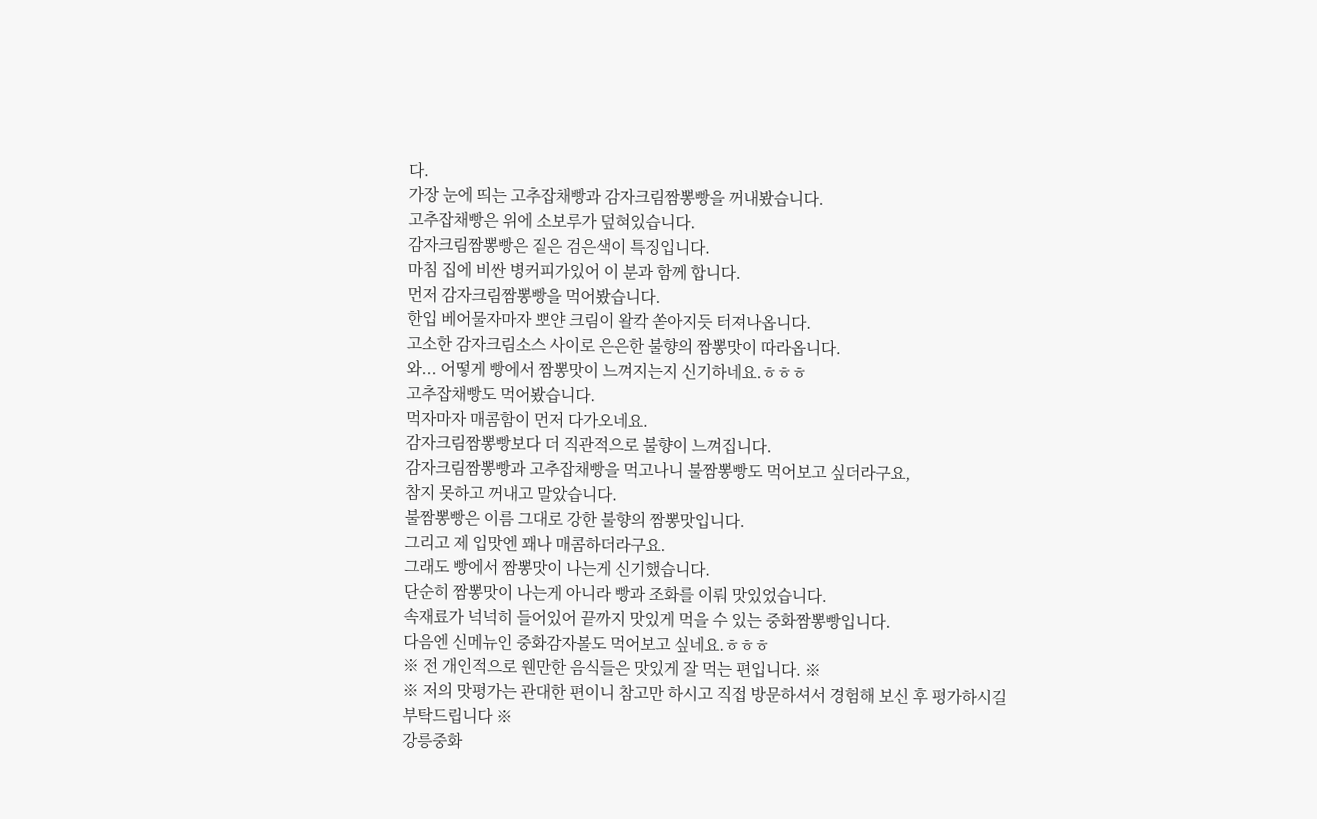다.
가장 눈에 띄는 고추잡채빵과 감자크림짬뽕빵을 꺼내봤습니다.
고추잡채빵은 위에 소보루가 덮혀있습니다.
감자크림짬뽕빵은 짙은 검은색이 특징입니다.
마침 집에 비싼 병커피가있어 이 분과 함께 합니다.
먼저 감자크림짬뽕빵을 먹어봤습니다.
한입 베어물자마자 뽀얀 크림이 왈칵 쏟아지듯 터져나옵니다.
고소한 감자크림소스 사이로 은은한 불향의 짬뽕맛이 따라옵니다.
와... 어떻게 빵에서 짬뽕맛이 느껴지는지 신기하네요.ㅎㅎㅎ
고추잡채빵도 먹어봤습니다.
먹자마자 매콤함이 먼저 다가오네요.
감자크림짬뽕빵보다 더 직관적으로 불향이 느껴집니다.
감자크림짬뽕빵과 고추잡채빵을 먹고나니 불짬뽕빵도 먹어보고 싶더라구요,
참지 못하고 꺼내고 말았습니다.
불짬뽕빵은 이름 그대로 강한 불향의 짬뽕맛입니다.
그리고 제 입맛엔 꽤나 매콤하더라구요.
그래도 빵에서 짬뽕맛이 나는게 신기했습니다.
단순히 짬뽕맛이 나는게 아니라 빵과 조화를 이뤄 맛있었습니다.
속재료가 넉넉히 들어있어 끝까지 맛있게 먹을 수 있는 중화짬뽕빵입니다.
다음엔 신메뉴인 중화감자볼도 먹어보고 싶네요.ㅎㅎㅎ
※ 전 개인적으로 웬만한 음식들은 맛있게 잘 먹는 편입니다. ※
※ 저의 맛평가는 관대한 편이니 참고만 하시고 직접 방문하셔서 경험해 보신 후 평가하시길 부탁드립니다 ※
강릉중화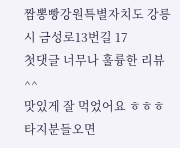짬뽕빵강원특별자치도 강릉시 금성로13번길 17
첫댓글 너무나 훌륭한 리뷰 ^^
맛있게 잘 먹었어요 ㅎㅎㅎ
타지분들오면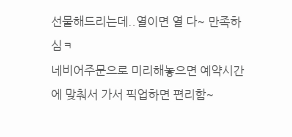선물해드리는데..열이면 열 다~ 만족하심ㅋ
네비어주문으로 미리해놓으면 예약시간에 맞춰서 가서 픽업하면 편리함~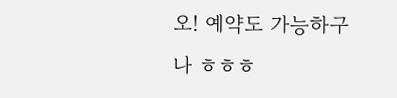오! 예약도 가능하구나 ㅎㅎㅎ